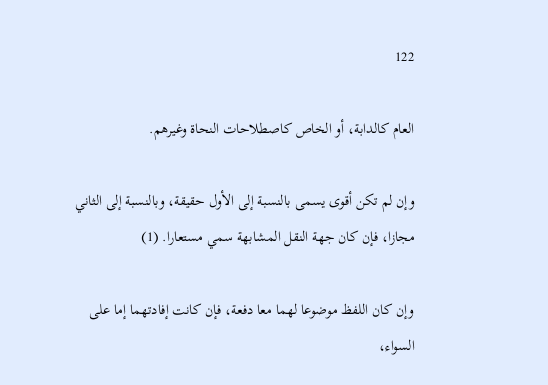122

العام كالدابة، أو الخاص كاصطلاحات النحاة وغيرهم.

وإن لم تكن أقوى يسمى بالنسبة إلى الأول حقيقة، وبالنسبة إلى الثاني مجازا، فإن كان جهة النقل المشابهة سمي مستعارا. (1)

وإن كان اللفظ موضوعا لهما معا دفعة، فإن كانت إفادتهما إما على السواء،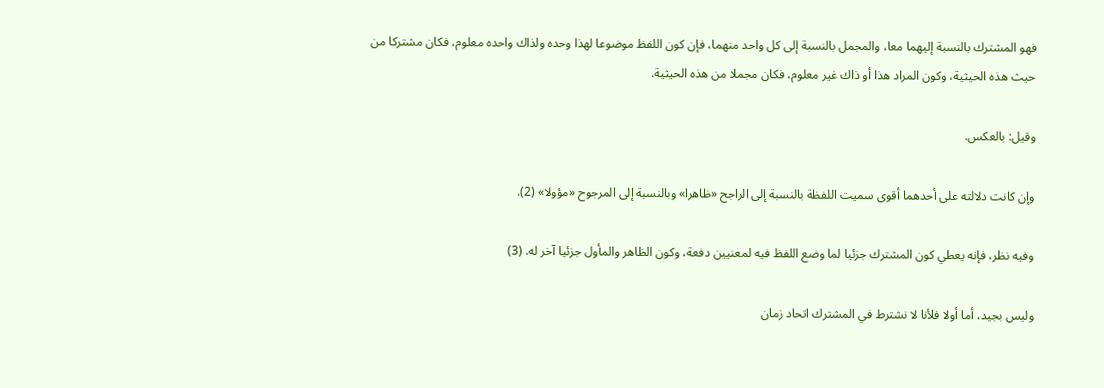فهو المشترك بالنسبة إليهما معا، والمجمل بالنسبة إلى كل واحد منهما، فإن كون اللفظ موضوعا لهذا وحده ولذاك واحده معلوم، فكان مشتركا من حيث هذه الحيثية، وكون المراد هذا أو ذاك غير معلوم، فكان مجملا من هذه الحيثية.

وقيل: بالعكس.

وإن كانت دلالته على أحدهما أقوى سميت اللفظة بالنسبة إلى الراجح «ظاهرا» وبالنسبة إلى المرجوح «مؤولا» (2).

وفيه نظر، فإنه يعطي كون المشترك جزئيا لما وضع اللفظ فيه لمعنيين دفعة، وكون الظاهر والمأول جزئيا آخر له. (3)

وليس بجيد، أما أولا فلأنا لا نشترط في المشترك اتحاد زمان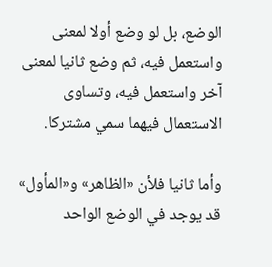الوضع، بل لو وضع أولا لمعنى واستعمل فيه، ثم وضع ثانيا لمعنى آخر واستعمل فيه، وتساوى الاستعمال فيهما سمي مشتركا.

وأما ثانيا فلأن «الظاهر» و«المأول» قد يوجد في الوضع الواحد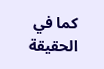كما في الحقيقة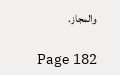والمجاز.

Page 182